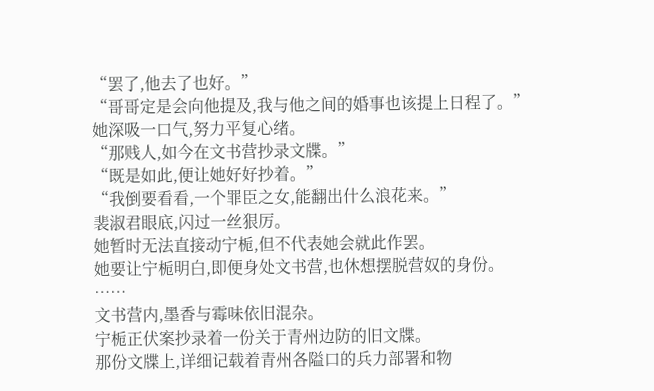“罢了,他去了也好。”
“哥哥定是会向他提及,我与他之间的婚事也该提上日程了。”
她深吸一口气,努力平复心绪。
“那贱人,如今在文书营抄录文牒。”
“既是如此,便让她好好抄着。”
“我倒要看看,一个罪臣之女,能翻出什么浪花来。”
裴淑君眼底,闪过一丝狠厉。
她暂时无法直接动宁栀,但不代表她会就此作罢。
她要让宁栀明白,即便身处文书营,也休想摆脱营奴的身份。
……
文书营内,墨香与霉味依旧混杂。
宁栀正伏案抄录着一份关于青州边防的旧文牒。
那份文牒上,详细记载着青州各隘口的兵力部署和物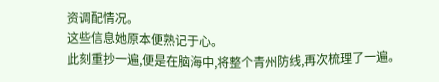资调配情况。
这些信息她原本便熟记于心。
此刻重抄一遍,便是在脑海中,将整个青州防线,再次梳理了一遍。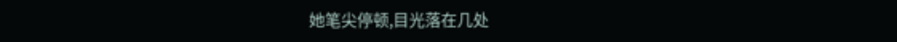她笔尖停顿,目光落在几处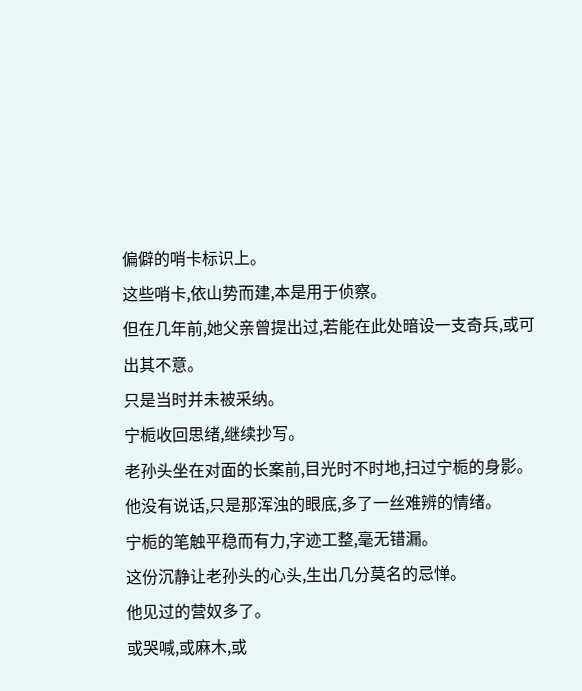偏僻的哨卡标识上。
这些哨卡,依山势而建,本是用于侦察。
但在几年前,她父亲曾提出过,若能在此处暗设一支奇兵,或可出其不意。
只是当时并未被采纳。
宁栀收回思绪,继续抄写。
老孙头坐在对面的长案前,目光时不时地,扫过宁栀的身影。
他没有说话,只是那浑浊的眼底,多了一丝难辨的情绪。
宁栀的笔触平稳而有力,字迹工整,毫无错漏。
这份沉静让老孙头的心头,生出几分莫名的忌惮。
他见过的营奴多了。
或哭喊,或麻木,或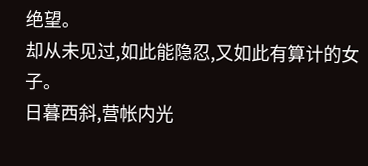绝望。
却从未见过,如此能隐忍,又如此有算计的女子。
日暮西斜,营帐内光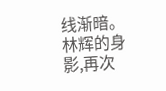线渐暗。
林辉的身影,再次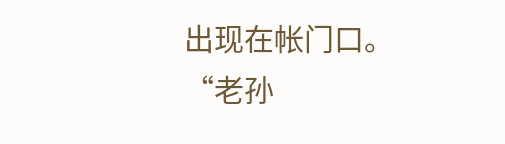出现在帐门口。
“老孙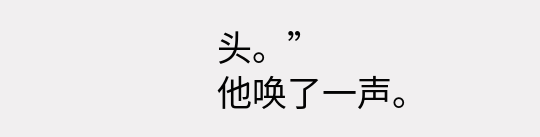头。”
他唤了一声。